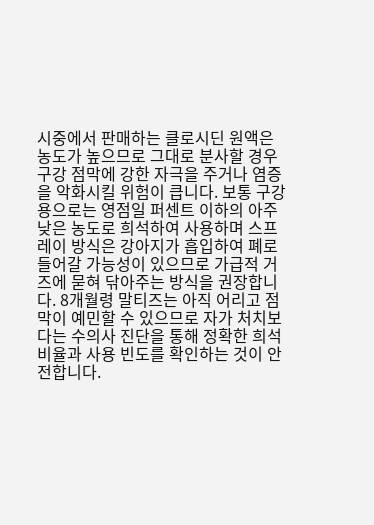시중에서 판매하는 클로시딘 원액은 농도가 높으므로 그대로 분사할 경우 구강 점막에 강한 자극을 주거나 염증을 악화시킬 위험이 큽니다. 보통 구강용으로는 영점일 퍼센트 이하의 아주 낮은 농도로 희석하여 사용하며 스프레이 방식은 강아지가 흡입하여 폐로 들어갈 가능성이 있으므로 가급적 거즈에 묻혀 닦아주는 방식을 권장합니다. 8개월령 말티즈는 아직 어리고 점막이 예민할 수 있으므로 자가 처치보다는 수의사 진단을 통해 정확한 희석 비율과 사용 빈도를 확인하는 것이 안전합니다.